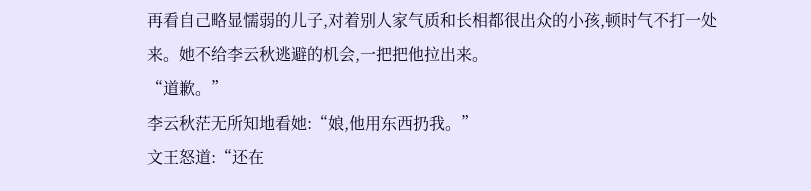再看自己略显懦弱的儿子,对着别人家气质和长相都很出众的小孩,顿时气不打一处来。她不给李云秋逃避的机会,一把把他拉出来。
“道歉。”
李云秋茫无所知地看她:“娘,他用东西扔我。”
文王怒道:“还在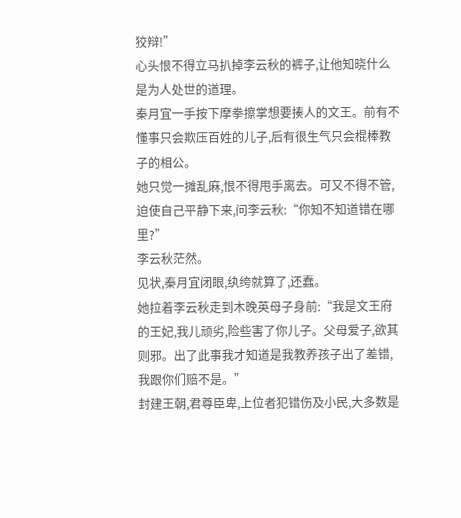狡辩!”
心头恨不得立马扒掉李云秋的裤子,让他知晓什么是为人处世的道理。
秦月宜一手按下摩拳擦掌想要揍人的文王。前有不懂事只会欺压百姓的儿子,后有很生气只会棍棒教子的相公。
她只觉一摊乱麻,恨不得甩手离去。可又不得不管,迫使自己平静下来,问李云秋:“你知不知道错在哪里?”
李云秋茫然。
见状,秦月宜闭眼,纨绔就算了,还蠢。
她拉着李云秋走到木晚英母子身前:“我是文王府的王妃,我儿顽劣,险些害了你儿子。父母爱子,欲其则邪。出了此事我才知道是我教养孩子出了差错,我跟你们赔不是。”
封建王朝,君尊臣卑,上位者犯错伤及小民,大多数是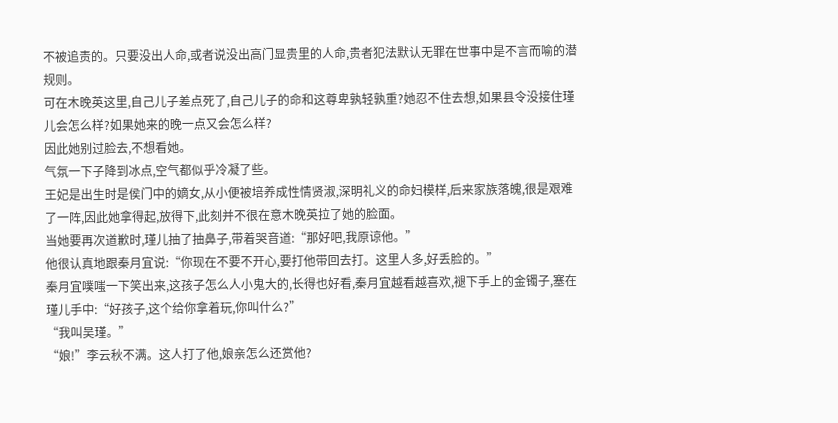不被追责的。只要没出人命,或者说没出高门显贵里的人命,贵者犯法默认无罪在世事中是不言而喻的潜规则。
可在木晚英这里,自己儿子差点死了,自己儿子的命和这尊卑孰轻孰重?她忍不住去想,如果县令没接住瑾儿会怎么样?如果她来的晚一点又会怎么样?
因此她别过脸去,不想看她。
气氛一下子降到冰点,空气都似乎冷凝了些。
王妃是出生时是侯门中的嫡女,从小便被培养成性情贤淑,深明礼义的命妇模样,后来家族落魄,很是艰难了一阵,因此她拿得起,放得下,此刻并不很在意木晚英拉了她的脸面。
当她要再次道歉时,瑾儿抽了抽鼻子,带着哭音道:“那好吧,我原谅他。”
他很认真地跟秦月宜说:“你现在不要不开心,要打他带回去打。这里人多,好丢脸的。”
秦月宜噗嗤一下笑出来,这孩子怎么人小鬼大的,长得也好看,秦月宜越看越喜欢,褪下手上的金镯子,塞在瑾儿手中:“好孩子,这个给你拿着玩,你叫什么?”
“我叫吴瑾。”
“娘!”李云秋不满。这人打了他,娘亲怎么还赏他?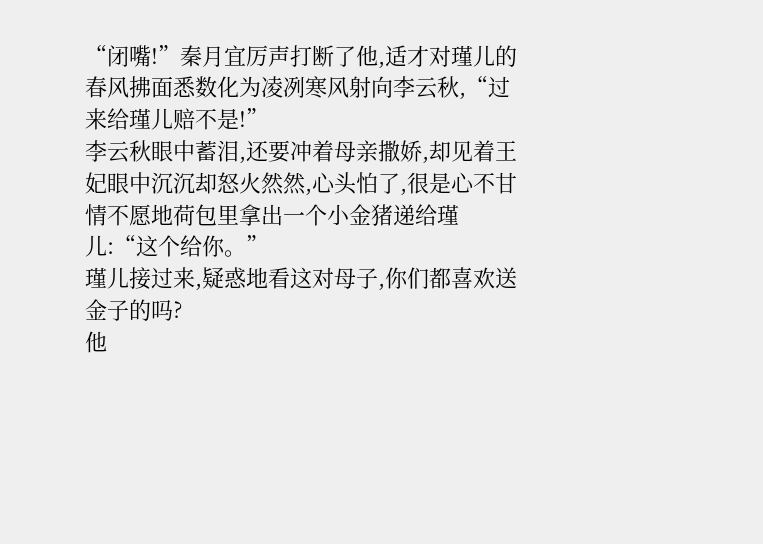“闭嘴!”秦月宜厉声打断了他,适才对瑾儿的春风拂面悉数化为凌冽寒风射向李云秋,“过来给瑾儿赔不是!”
李云秋眼中蓄泪,还要冲着母亲撒娇,却见着王妃眼中沉沉却怒火然然,心头怕了,很是心不甘情不愿地荷包里拿出一个小金猪递给瑾儿:“这个给你。”
瑾儿接过来,疑惑地看这对母子,你们都喜欢送金子的吗?
他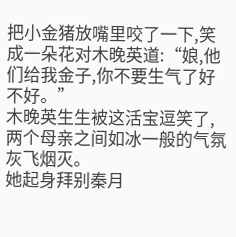把小金猪放嘴里咬了一下,笑成一朵花对木晚英道:“娘,他们给我金子,你不要生气了好不好。”
木晚英生生被这活宝逗笑了,两个母亲之间如冰一般的气氛灰飞烟灭。
她起身拜别秦月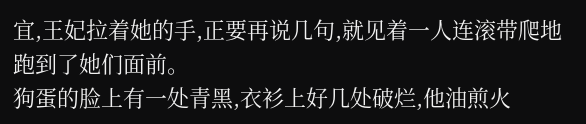宜,王妃拉着她的手,正要再说几句,就见着一人连滚带爬地跑到了她们面前。
狗蛋的脸上有一处青黑,衣衫上好几处破烂,他油煎火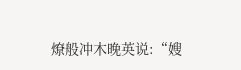燎般冲木晚英说:“嫂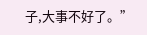子,大事不好了。”